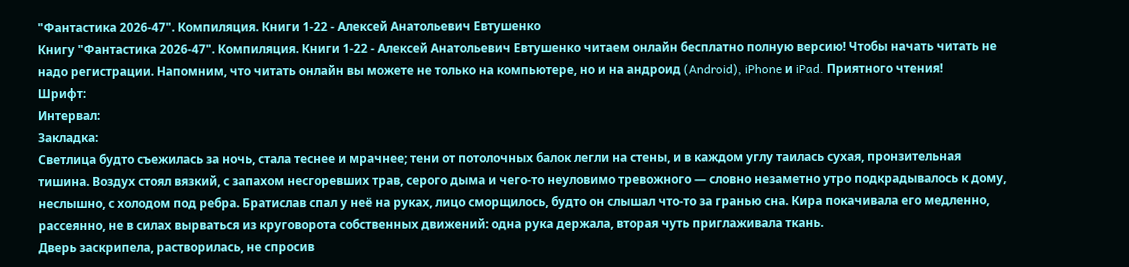"Фантастика 2026-47". Компиляция. Книги 1-22 - Алексей Анатольевич Евтушенко
Книгу "Фантастика 2026-47". Компиляция. Книги 1-22 - Алексей Анатольевич Евтушенко читаем онлайн бесплатно полную версию! Чтобы начать читать не надо регистрации. Напомним, что читать онлайн вы можете не только на компьютере, но и на андроид (Android), iPhone и iPad. Приятного чтения!
Шрифт:
Интервал:
Закладка:
Светлица будто съежилась за ночь, стала теснее и мрачнее; тени от потолочных балок легли на стены, и в каждом углу таилась сухая, пронзительная тишина. Воздух стоял вязкий, с запахом несгоревших трав, серого дыма и чего-то неуловимо тревожного — словно незаметно утро подкрадывалось к дому, неслышно, с холодом под ребра. Братислав спал у неё на руках, лицо сморщилось, будто он слышал что-то за гранью сна. Кира покачивала его медленно, рассеянно, не в силах вырваться из круговорота собственных движений: одна рука держала, вторая чуть приглаживала ткань.
Дверь заскрипела, растворилась, не спросив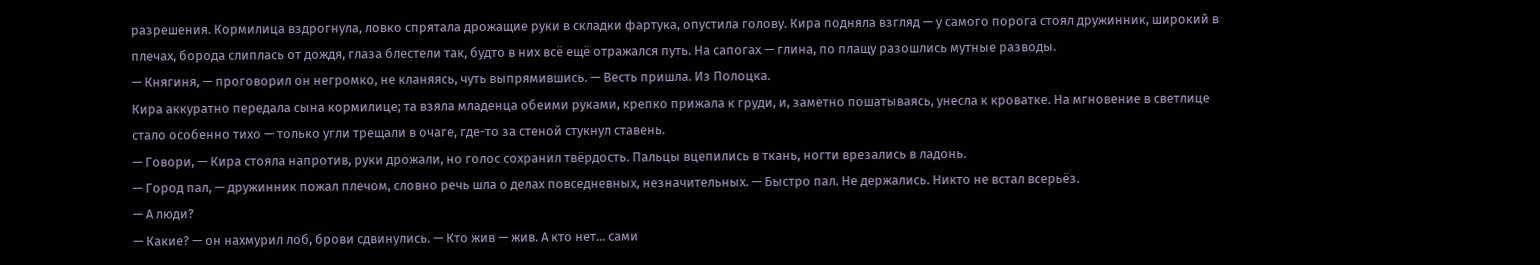разрешения. Кормилица вздрогнула, ловко спрятала дрожащие руки в складки фартука, опустила голову. Кира подняла взгляд — у самого порога стоял дружинник, широкий в плечах, борода слиплась от дождя, глаза блестели так, будто в них всё ещё отражался путь. На сапогах — глина, по плащу разошлись мутные разводы.
— Княгиня, — проговорил он негромко, не кланяясь, чуть выпрямившись. — Весть пришла. Из Полоцка.
Кира аккуратно передала сына кормилице; та взяла младенца обеими руками, крепко прижала к груди, и, заметно пошатываясь, унесла к кроватке. На мгновение в светлице стало особенно тихо — только угли трещали в очаге, где-то за стеной стукнул ставень.
— Говори, — Кира стояла напротив, руки дрожали, но голос сохранил твёрдость. Пальцы вцепились в ткань, ногти врезались в ладонь.
— Город пал, — дружинник пожал плечом, словно речь шла о делах повседневных, незначительных. — Быстро пал. Не держались. Никто не встал всерьёз.
— А люди?
— Какие? — он нахмурил лоб, брови сдвинулись. — Кто жив — жив. А кто нет... сами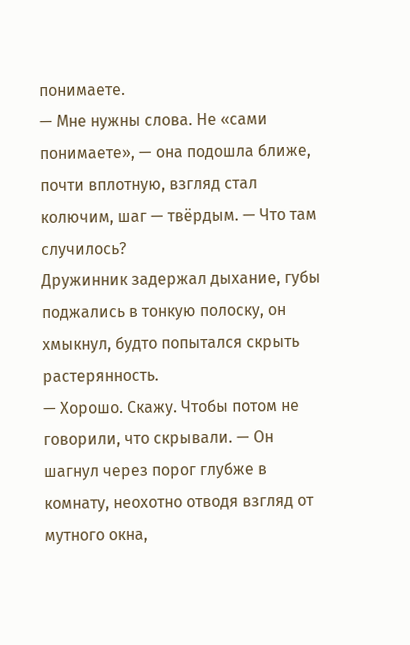понимаете.
— Мне нужны слова. Не «сами понимаете», — она подошла ближе, почти вплотную, взгляд стал колючим, шаг — твёрдым. — Что там случилось?
Дружинник задержал дыхание, губы поджались в тонкую полоску, он хмыкнул, будто попытался скрыть растерянность.
— Хорошо. Скажу. Чтобы потом не говорили, что скрывали. — Он шагнул через порог глубже в комнату, неохотно отводя взгляд от мутного окна,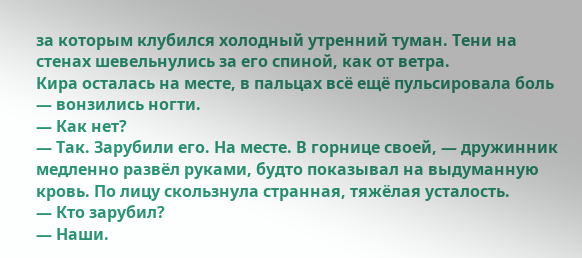за которым клубился холодный утренний туман. Тени на стенах шевельнулись за его спиной, как от ветра.
Кира осталась на месте, в пальцах всё ещё пульсировала боль — вонзились ногти.
— Как нет?
— Так. Зарубили его. На месте. В горнице своей, — дружинник медленно развёл руками, будто показывал на выдуманную кровь. По лицу скользнула странная, тяжёлая усталость.
— Кто зарубил?
— Наши.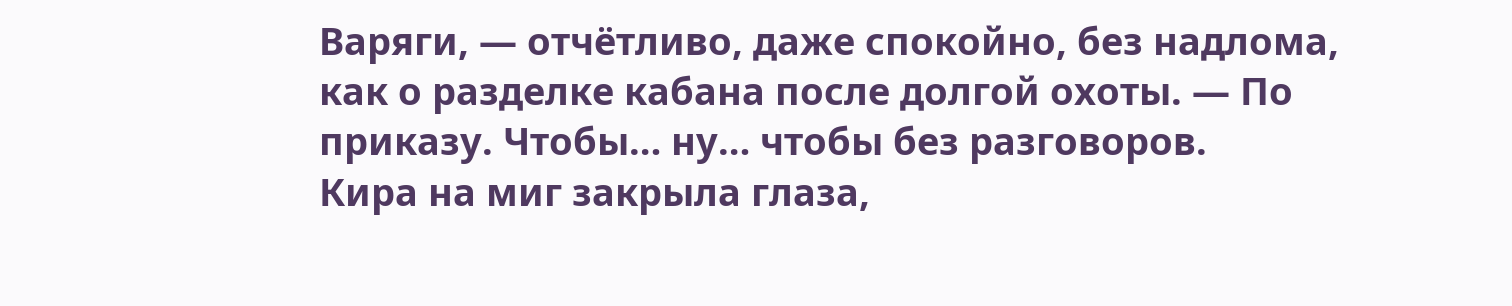Варяги, — отчётливо, даже спокойно, без надлома, как о разделке кабана после долгой охоты. — По приказу. Чтобы… ну… чтобы без разговоров.
Кира на миг закрыла глаза,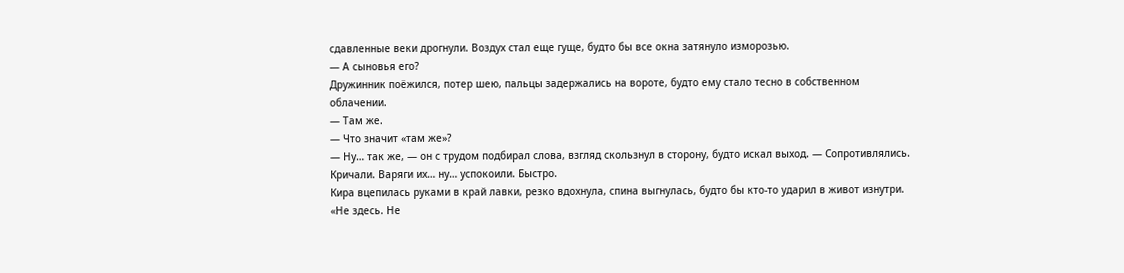сдавленные веки дрогнули. Воздух стал еще гуще, будто бы все окна затянуло изморозью.
— А сыновья его?
Дружинник поёжился, потер шею, пальцы задержались на вороте, будто ему стало тесно в собственном облачении.
— Там же.
— Что значит «там же»?
— Ну… так же, — он с трудом подбирал слова, взгляд скользнул в сторону, будто искал выход. — Сопротивлялись. Кричали. Варяги их… ну… успокоили. Быстро.
Кира вцепилась руками в край лавки, резко вдохнула, спина выгнулась, будто бы кто-то ударил в живот изнутри.
«Не здесь. Не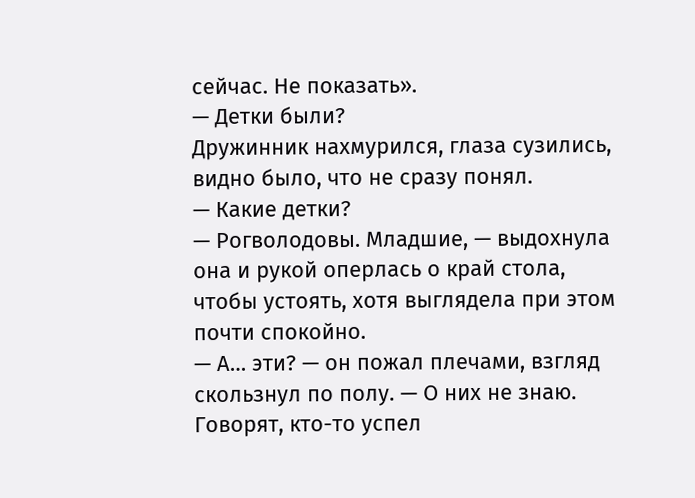сейчас. Не показать».
— Детки были?
Дружинник нахмурился, глаза сузились, видно было, что не сразу понял.
— Какие детки?
— Рогволодовы. Младшие, — выдохнула она и рукой оперлась о край стола, чтобы устоять, хотя выглядела при этом почти спокойно.
— А… эти? — он пожал плечами, взгляд скользнул по полу. — О них не знаю. Говорят, кто-то успел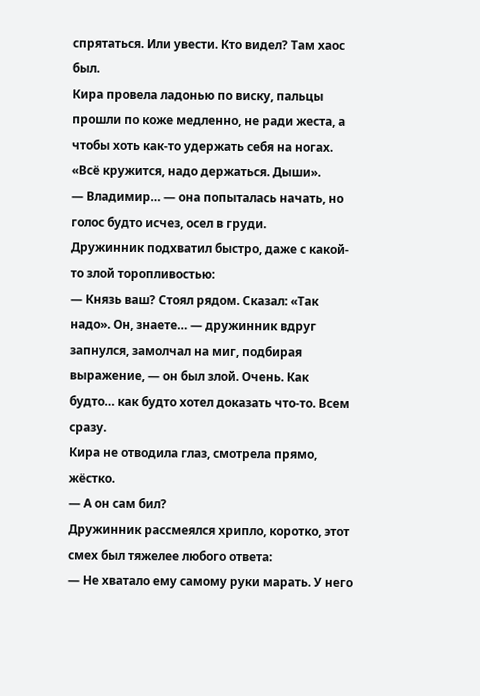спрятаться. Или увести. Кто видел? Там хаос был.
Кира провела ладонью по виску, пальцы прошли по коже медленно, не ради жеста, а чтобы хоть как-то удержать себя на ногах. «Всё кружится, надо держаться. Дыши».
— Владимир… — она попыталась начать, но голос будто исчез, осел в груди.
Дружинник подхватил быстро, даже с какой-то злой торопливостью:
— Князь ваш? Стоял рядом. Сказал: «Так надо». Он, знаете… — дружинник вдруг запнулся, замолчал на миг, подбирая выражение, — он был злой. Очень. Как будто… как будто хотел доказать что-то. Всем сразу.
Кира не отводила глаз, смотрела прямо, жёстко.
— А он сам бил?
Дружинник рассмеялся хрипло, коротко, этот смех был тяжелее любого ответа:
— Не хватало ему самому руки марать. У него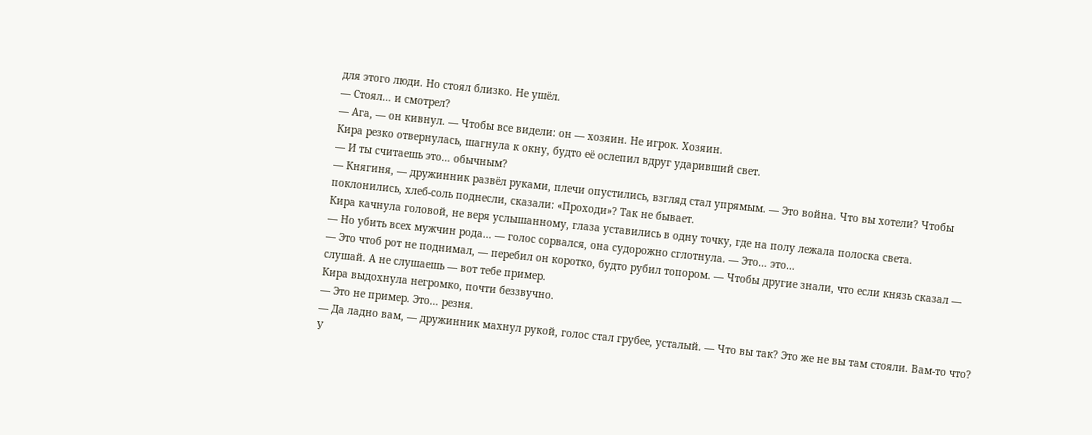для этого люди. Но стоял близко. Не ушёл.
— Стоял… и смотрел?
— Ага, — он кивнул. — Чтобы все видели: он — хозяин. Не игрок. Хозяин.
Кира резко отвернулась, шагнула к окну, будто её ослепил вдруг ударивший свет.
— И ты считаешь это… обычным?
— Княгиня, — дружинник развёл руками, плечи опустились, взгляд стал упрямым. — Это война. Что вы хотели? Чтобы поклонились, хлеб-соль поднесли, сказали: «Проходи»? Так не бывает.
Кира качнула головой, не веря услышанному, глаза уставились в одну точку, где на полу лежала полоска света.
— Но убить всех мужчин рода… — голос сорвался, она судорожно сглотнула. — Это… это…
— Это чтоб рот не поднимал, — перебил он коротко, будто рубил топором. — Чтобы другие знали, что если князь сказал — слушай. А не слушаешь — вот тебе пример.
Кира выдохнула негромко, почти беззвучно.
— Это не пример. Это… резня.
— Да ладно вам, — дружинник махнул рукой, голос стал грубее, усталый. — Что вы так? Это же не вы там стояли. Вам-то что? У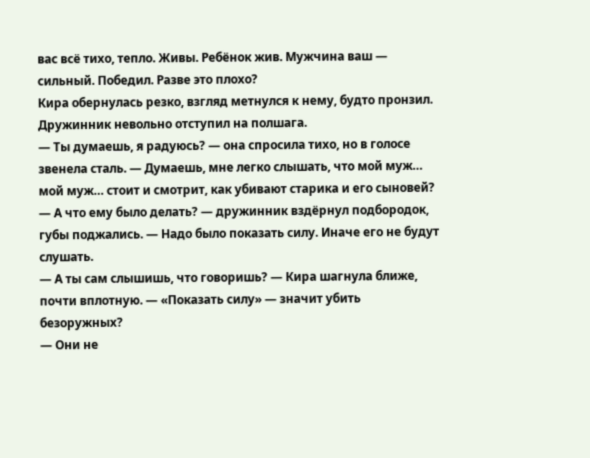вас всё тихо, тепло. Живы. Ребёнок жив. Мужчина ваш — сильный. Победил. Разве это плохо?
Кира обернулась резко, взгляд метнулся к нему, будто пронзил. Дружинник невольно отступил на полшага.
— Ты думаешь, я радуюсь? — она спросила тихо, но в голосе звенела сталь. — Думаешь, мне легко слышать, что мой муж… мой муж… стоит и смотрит, как убивают старика и его сыновей?
— А что ему было делать? — дружинник вздёрнул подбородок, губы поджались. — Надо было показать силу. Иначе его не будут слушать.
— А ты сам слышишь, что говоришь? — Кира шагнула ближе, почти вплотную. — «Показать силу» — значит убить безоружных?
— Они не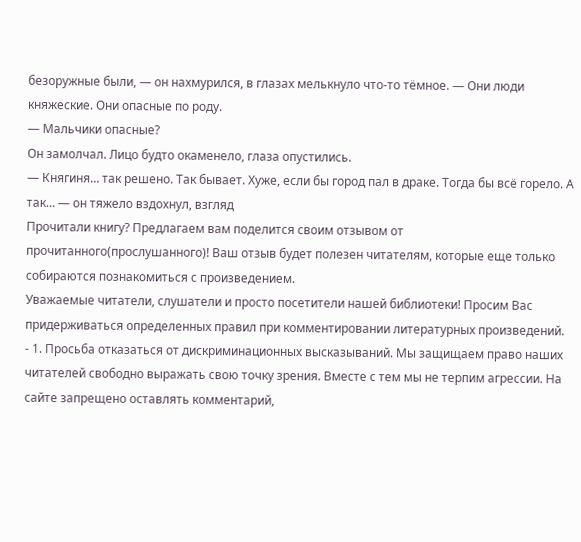безоружные были, — он нахмурился, в глазах мелькнуло что-то тёмное. — Они люди княжеские. Они опасные по роду.
— Мальчики опасные?
Он замолчал. Лицо будто окаменело, глаза опустились.
— Княгиня… так решено. Так бывает. Хуже, если бы город пал в драке. Тогда бы всё горело. А так… — он тяжело вздохнул, взгляд
Прочитали книгу? Предлагаем вам поделится своим отзывом от прочитанного(прослушанного)! Ваш отзыв будет полезен читателям, которые еще только собираются познакомиться с произведением.
Уважаемые читатели, слушатели и просто посетители нашей библиотеки! Просим Вас придерживаться определенных правил при комментировании литературных произведений.
- 1. Просьба отказаться от дискриминационных высказываний. Мы защищаем право наших читателей свободно выражать свою точку зрения. Вместе с тем мы не терпим агрессии. На сайте запрещено оставлять комментарий,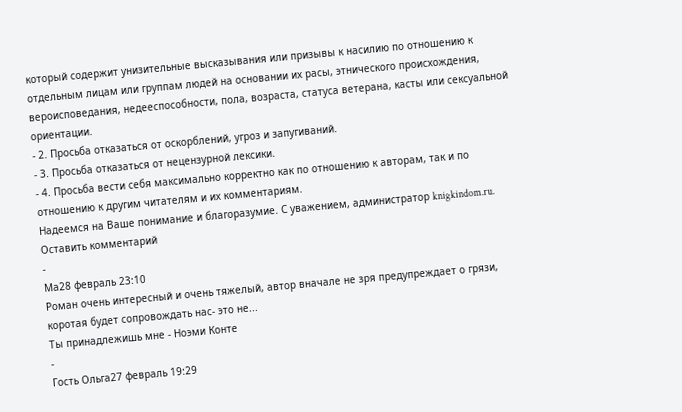который содержит унизительные высказывания или призывы к насилию по отношению к отдельным лицам или группам людей на основании их расы, этнического происхождения, вероисповедания, недееспособности, пола, возраста, статуса ветерана, касты или сексуальной ориентации.
- 2. Просьба отказаться от оскорблений, угроз и запугиваний.
- 3. Просьба отказаться от нецензурной лексики.
- 4. Просьба вести себя максимально корректно как по отношению к авторам, так и по отношению к другим читателям и их комментариям.
Надеемся на Ваше понимание и благоразумие. С уважением, администратор knigkindom.ru.
Оставить комментарий
-
Ма28 февраль 23:10
Роман очень интересный и очень тяжелый, автор вначале не зря предупреждает о грязи, коротая будет сопровождать нас- это не...
Ты принадлежишь мне - Ноэми Конте
-
Гость Ольга27 февраль 19:29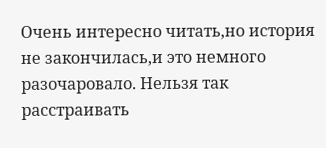Очень интересно читать,но история не закончилась,и это немного разочаровало. Нельзя так расстраивать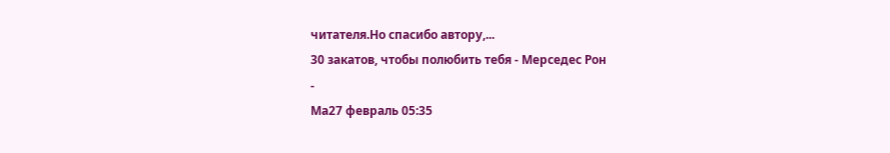читателя.Но спасибо автору,...
30 закатов, чтобы полюбить тебя - Мерседес Рон
-
Ма27 февраль 05:35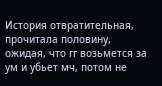История отвратительная, прочитала половину, ожидая, что гг возьмется за ум и убьет мч, потом не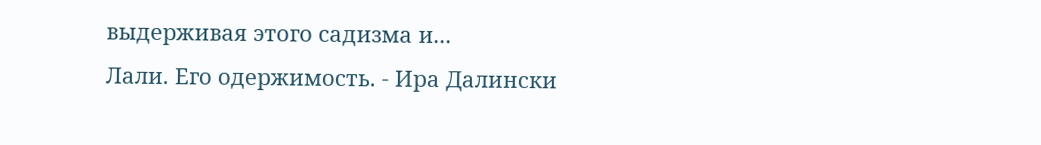выдерживая этого садизма и...
Лали. Его одержимость. - Ира Далински